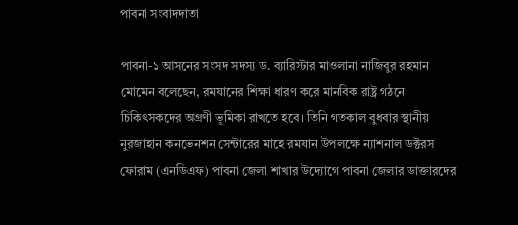পাবনা সংবাদদাতা

পাবনা-১ আসনের সংসদ সদস্য ড. ব্যারিস্টার মাওলানা নাজিবুর রহমান মোমেন বলেছেন, রমযানের শিক্ষা ধারণ করে মানবিক রাষ্ট্র গঠনে চিকিৎসকদের অগ্রণী ভূমিকা রাখতে হবে। তিনি গতকাল বুধবার স্থানীয় নুরজাহান কনভেনশন সেন্টারের মাহে রমযান উপলক্ষে ন্যাশনাল ডক্টরস ফোরাম (এনডিএফ) পাবনা জেলা শাখার উদ্যোগে পাবনা জেলার ডাক্তারদের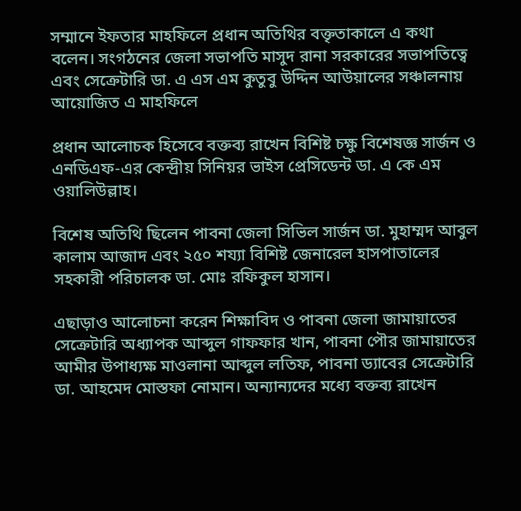সম্মানে ইফতার মাহফিলে প্রধান অতিথির বক্তৃতাকালে এ কথা বলেন। সংগঠনের জেলা সভাপতি মাসুদ রানা সরকারের সভাপতিত্বে এবং সেক্রেটারি ডা. এ এস এম কুতুবু উদ্দিন আউয়ালের সঞ্চালনায় আয়োজিত এ মাহফিলে

প্রধান আলোচক হিসেবে বক্তব্য রাখেন বিশিষ্ট চক্ষু বিশেষজ্ঞ সার্জন ও এনডিএফ-এর কেন্দ্রীয় সিনিয়র ভাইস প্রেসিডেন্ট ডা. এ কে এম ওয়ালিউল্লাহ।

বিশেষ অতিথি ছিলেন পাবনা জেলা সিভিল সার্জন ডা. মুহাম্মদ আবুল কালাম আজাদ এবং ২৫০ শয্যা বিশিষ্ট জেনারেল হাসপাতালের সহকারী পরিচালক ডা. মোঃ রফিকুল হাসান।

এছাড়াও আলোচনা করেন শিক্ষাবিদ ও পাবনা জেলা জামায়াতের সেক্রেটারি অধ্যাপক আব্দুল গাফফার খান, পাবনা পৌর জামায়াতের আমীর উপাধ্যক্ষ মাওলানা আব্দুল লতিফ, পাবনা ড্যাবের সেক্রেটারি ডা. আহমেদ মোস্তফা নোমান। অন্যান্যদের মধ্যে বক্তব্য রাখেন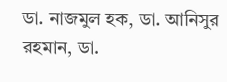ডা. নাজমুল হক, ডা. আনিসুর রহমান, ডা.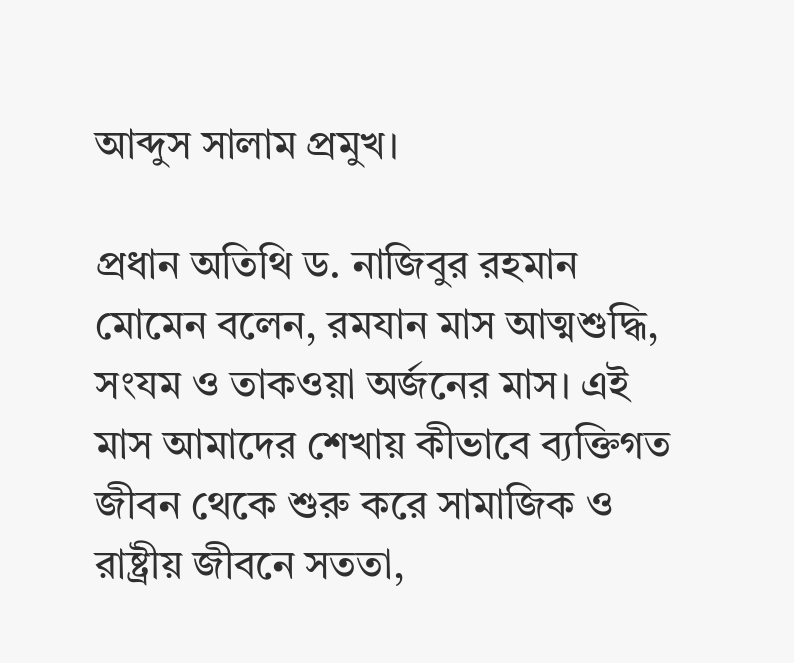আব্দুস সালাম প্রমুখ।

প্রধান অতিথি ড. নাজিবুর রহমান মোমেন বলেন, রমযান মাস আত্মশুদ্ধি, সংযম ও তাকওয়া অর্জনের মাস। এই মাস আমাদের শেখায় কীভাবে ব্যক্তিগত জীবন থেকে শুরু করে সামাজিক ও রাষ্ট্রীয় জীবনে সততা,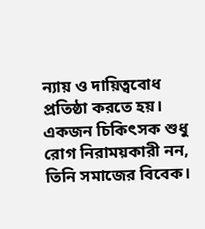ন্যায় ও দায়িত্ববোধ প্রতিষ্ঠা করতে হয়। একজন চিকিৎসক শুধু রোগ নিরাময়কারী নন, তিনি সমাজের বিবেক।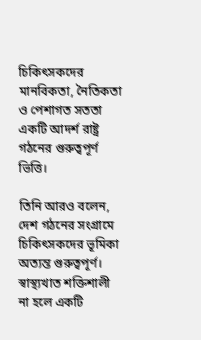চিকিৎসকদের মানবিকতা, নৈতিকতা ও পেশাগত সততা একটি আদর্শ রাষ্ট্র গঠনের গুরুত্বপূর্ণ ভিত্তি।

তিনি আরও বলেন, দেশ গঠনের সংগ্রামে চিকিৎসকদের ভূমিকা অত্যন্ত গুরুত্বপূর্ণ। স্বাস্থ্যখাত শক্তিশালী না হলে একটি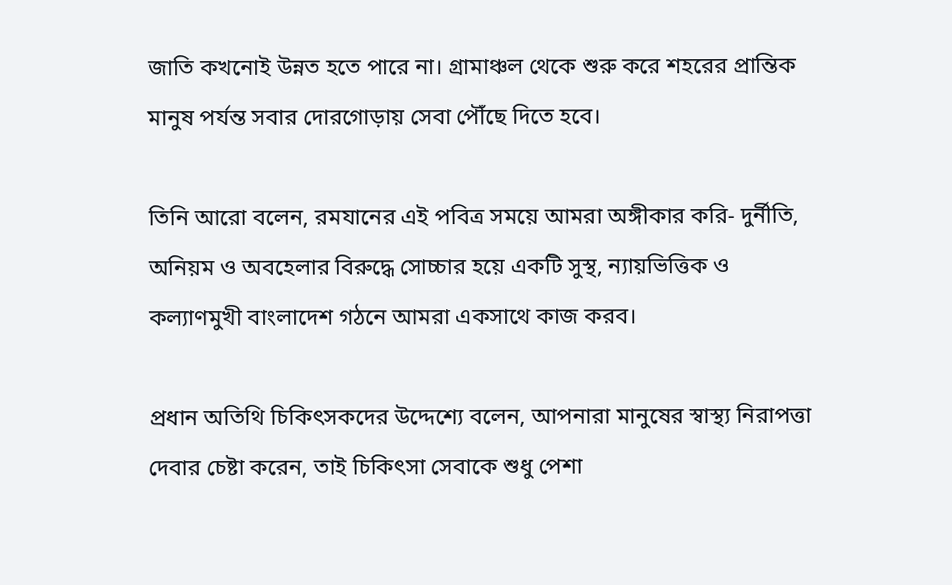জাতি কখনোই উন্নত হতে পারে না। গ্রামাঞ্চল থেকে শুরু করে শহরের প্রান্তিক মানুষ পর্যন্ত সবার দোরগোড়ায় সেবা পৌঁছে দিতে হবে।

তিনি আরো বলেন, রমযানের এই পবিত্র সময়ে আমরা অঙ্গীকার করি- দুর্নীতি, অনিয়ম ও অবহেলার বিরুদ্ধে সোচ্চার হয়ে একটি সুস্থ, ন্যায়ভিত্তিক ও কল্যাণমুখী বাংলাদেশ গঠনে আমরা একসাথে কাজ করব।

প্রধান অতিথি চিকিৎসকদের উদ্দেশ্যে বলেন, আপনারা মানুষের স্বাস্থ্য নিরাপত্তা দেবার চেষ্টা করেন, তাই চিকিৎসা সেবাকে শুধু পেশা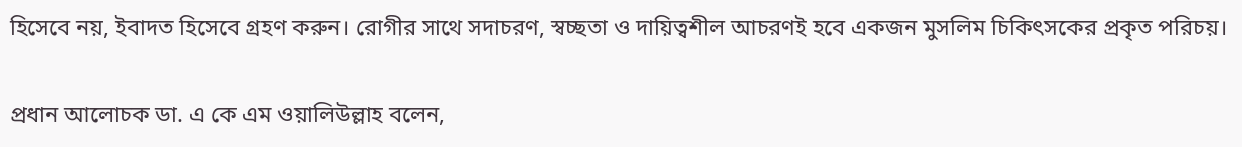হিসেবে নয়, ইবাদত হিসেবে গ্রহণ করুন। রোগীর সাথে সদাচরণ, স্বচ্ছতা ও দায়িত্বশীল আচরণই হবে একজন মুসলিম চিকিৎসকের প্রকৃত পরিচয়।

প্রধান আলোচক ডা. এ কে এম ওয়ালিউল্লাহ বলেন,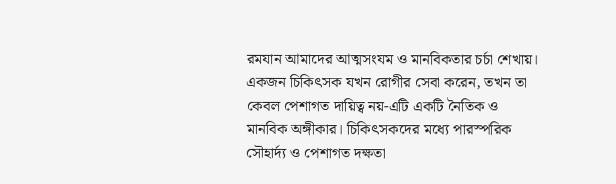রমযান আমাদের আত্মসংযম ও মানবিকতার চর্চা শেখায়। একজন চিকিৎসক যখন রোগীর সেবা করেন, তখন তা কেবল পেশাগত দায়িত্ব নয়-এটি একটি নৈতিক ও মানবিক অঙ্গীকার। চিকিৎসকদের মধ্যে পারস্পরিক সৌহার্দ্য ও পেশাগত দক্ষতা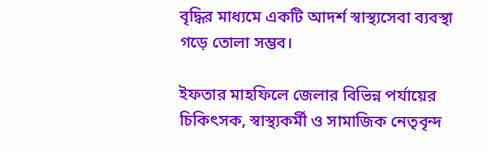বৃদ্ধির মাধ্যমে একটি আদর্শ স্বাস্থ্যসেবা ব্যবস্থা গড়ে তোলা সম্ভব।

ইফতার মাহফিলে জেলার বিভিন্ন পর্যায়ের চিকিৎসক, স্বাস্থ্যকর্মী ও সামাজিক নেতৃবৃন্দ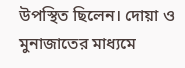উপস্থিত ছিলেন। দোয়া ও মুনাজাতের মাধ্যমে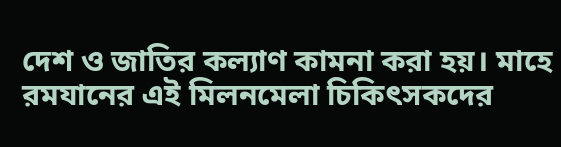দেশ ও জাতির কল্যাণ কামনা করা হয়। মাহে রমযানের এই মিলনমেলা চিকিৎসকদের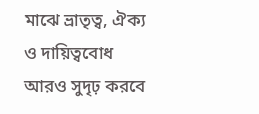মাঝে ভ্রাতৃত্ব, ঐক্য ও দায়িত্ববোধ আরও সুদৃঢ় করবে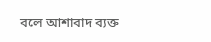বলে আশাবাদ ব্যক্ত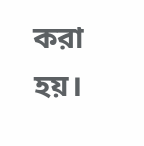করা হয়।